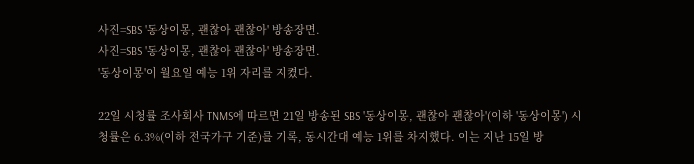사진=SBS '동상이몽, 괜찮아 괜찮아' 방송장면.
사진=SBS '동상이몽, 괜찮아 괜찮아' 방송장면.
'동상이몽'이 월요일 예능 1위 자리를 지켰다.

22일 시청률 조사회사 TNMS에 따르면 21일 방송된 SBS '동상이몽, 괜찮아 괜찮아'(이하 '동상이몽') 시청률은 6.3%(이하 전국가구 기준)를 기록, 동시간대 예능 1위를 차지했다. 이는 지난 15일 방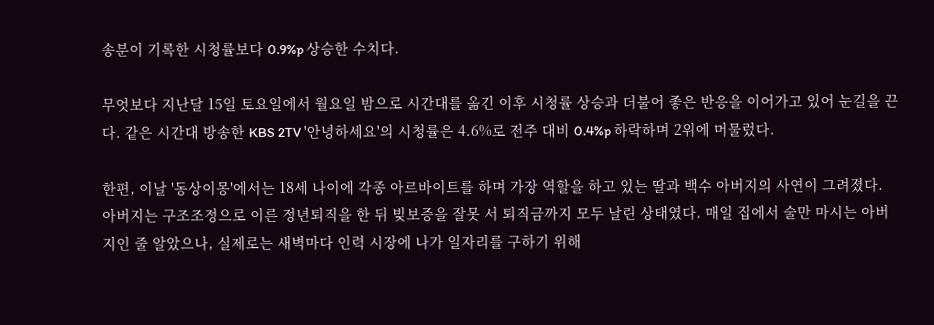송분이 기록한 시청률보다 0.9%p 상승한 수치다.

무엇보다 지난달 15일 토요일에서 월요일 밤으로 시간대를 옮긴 이후 시청률 상승과 더불어 좋은 반응을 이어가고 있어 눈길을 끈다. 같은 시간대 방송한 KBS 2TV '안녕하세요'의 시청률은 4.6%로 전주 대비 0.4%p 하락하며 2위에 머물렀다.

한편, 이날 '동상이몽'에서는 18세 나이에 각종 아르바이트를 하며 가장 역할을 하고 있는 딸과 백수 아버지의 사연이 그려졌다. 아버지는 구조조정으로 이른 정년퇴직을 한 뒤 빚보증을 잘못 서 퇴직금까지 모두 날린 상태였다. 매일 집에서 술만 마시는 아버지인 줄 알았으나, 실제로는 새벽마다 인력 시장에 나가 일자리를 구하기 위해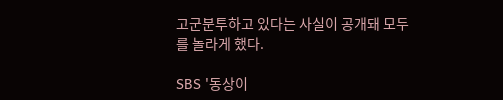고군분투하고 있다는 사실이 공개돼 모두를 놀라게 했다.

SBS '동상이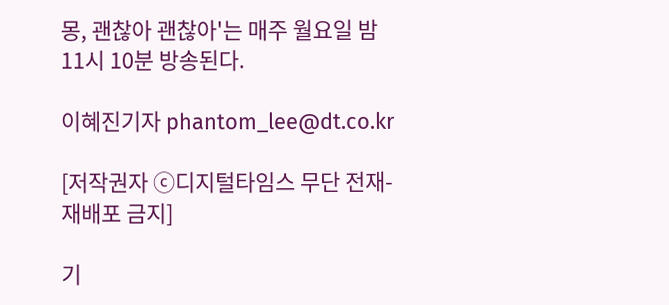몽, 괜찮아 괜찮아'는 매주 월요일 밤 11시 10분 방송된다.

이혜진기자 phantom_lee@dt.co.kr

[저작권자 ⓒ디지털타임스 무단 전재-재배포 금지]

기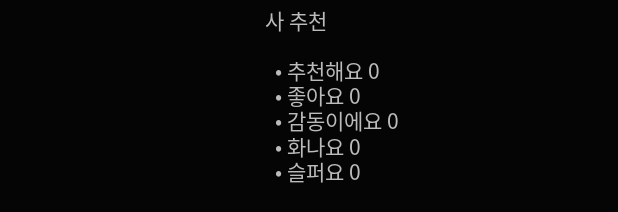사 추천

  • 추천해요 0
  • 좋아요 0
  • 감동이에요 0
  • 화나요 0
  • 슬퍼요 0